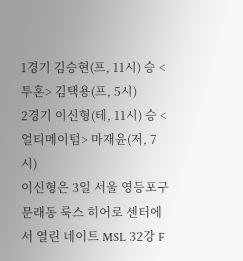1경기 김승현(프, 11시) 승 <투혼> 김택용(프, 5시)
2경기 이신형(테, 11시) 승 <얼티메이텀> 마재윤(저, 7시)
이신형은 3일 서울 영등포구 문래동 룩스 히어로 센터에서 열린 네이트 MSL 32강 F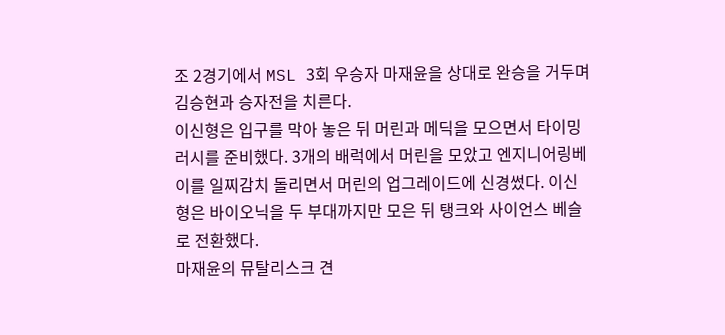조 2경기에서 MSL 3회 우승자 마재윤을 상대로 완승을 거두며 김승현과 승자전을 치른다.
이신형은 입구를 막아 놓은 뒤 머린과 메딕을 모으면서 타이밍 러시를 준비했다. 3개의 배럭에서 머린을 모았고 엔지니어링베이를 일찌감치 돌리면서 머린의 업그레이드에 신경썼다. 이신형은 바이오닉을 두 부대까지만 모은 뒤 탱크와 사이언스 베슬로 전환했다.
마재윤의 뮤탈리스크 견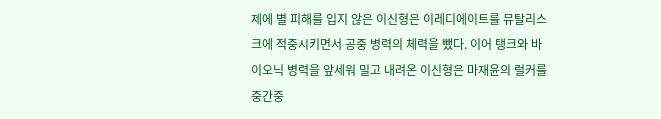제에 별 피해를 입지 않은 이신형은 이레디에이트를 뮤탈리스크에 적중시키면서 공중 병력의 체력을 뺐다. 이어 탱크와 바이오닉 병력을 앞세워 밀고 내려온 이신형은 마재윤의 럴커를 중간중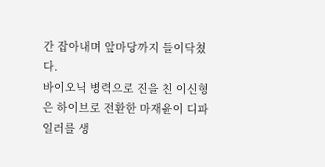간 잡아내며 앞마당까지 들이닥쳤다.
바이오닉 병력으로 진을 친 이신형은 하이브로 전환한 마재윤이 디파일러를 생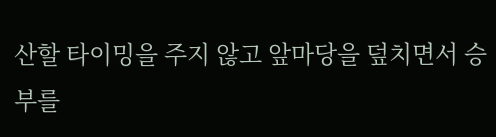산할 타이밍을 주지 않고 앞마당을 덮치면서 승부를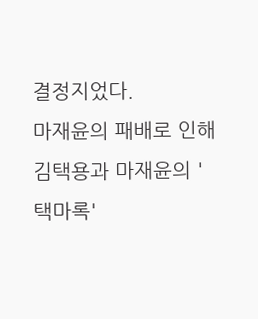결정지었다.
마재윤의 패배로 인해 김택용과 마재윤의 '택마록'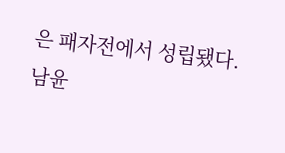은 패자전에서 성립됐다.
남윤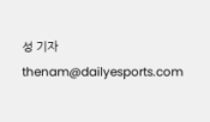성 기자 thenam@dailyesports.com